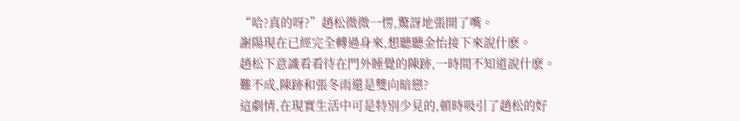“哈?真的呀?”趙松微微一愣,驚訝地張開了嘴。
謝陽現在已經完全轉過身來,想聽聽金怡接下來說什麽。
趙松下意識看看待在門外睡覺的陳跡,一時間不知道說什麽。
難不成,陳跡和張冬雨還是雙向暗戀?
這劇情,在現實生活中可是特別少見的,頓時吸引了趙松的好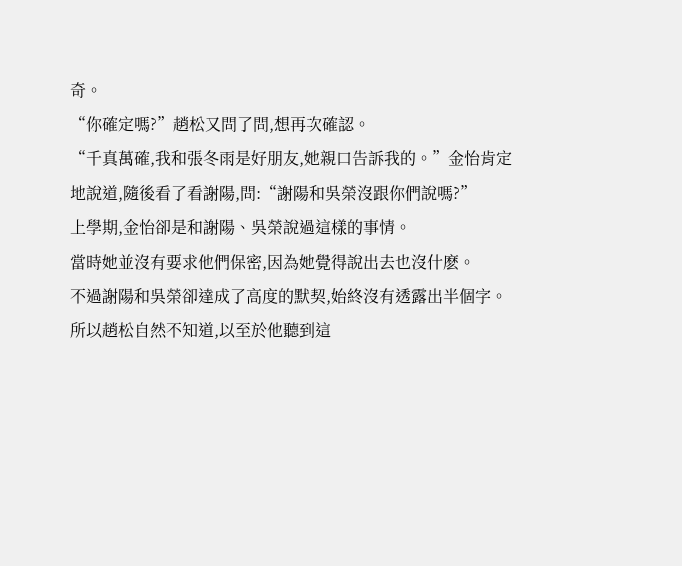奇。
“你確定嗎?”趙松又問了問,想再次確認。
“千真萬確,我和張冬雨是好朋友,她親口告訴我的。”金怡肯定地說道,隨後看了看謝陽,問:“謝陽和吳榮沒跟你們說嗎?”
上學期,金怡卻是和謝陽、吳榮說過這樣的事情。
當時她並沒有要求他們保密,因為她覺得說出去也沒什麽。
不過謝陽和吳榮卻達成了高度的默契,始終沒有透露出半個字。
所以趙松自然不知道,以至於他聽到這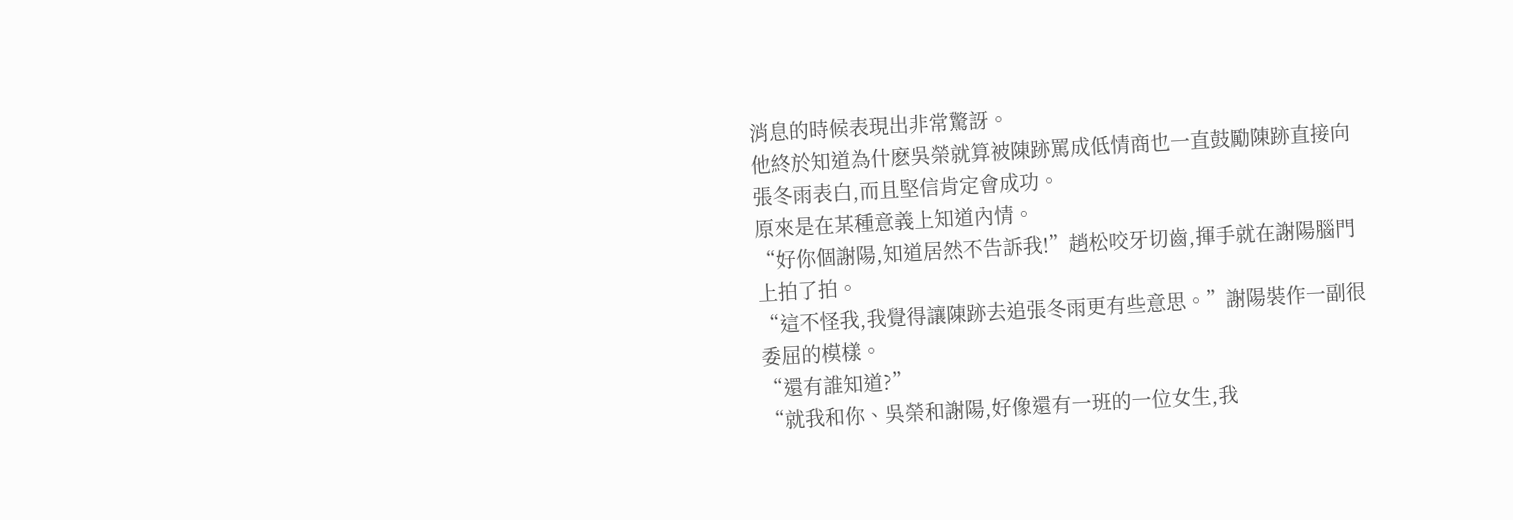消息的時候表現出非常驚訝。
他終於知道為什麽吳榮就算被陳跡罵成低情商也一直鼓勵陳跡直接向張冬雨表白,而且堅信肯定會成功。
原來是在某種意義上知道內情。
“好你個謝陽,知道居然不告訴我!”趙松咬牙切齒,揮手就在謝陽腦門上拍了拍。
“這不怪我,我覺得讓陳跡去追張冬雨更有些意思。”謝陽裝作一副很委屈的模樣。
“還有誰知道?”
“就我和你、吳榮和謝陽,好像還有一班的一位女生,我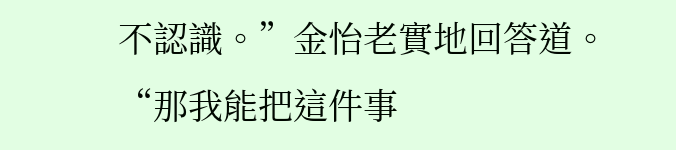不認識。”金怡老實地回答道。
“那我能把這件事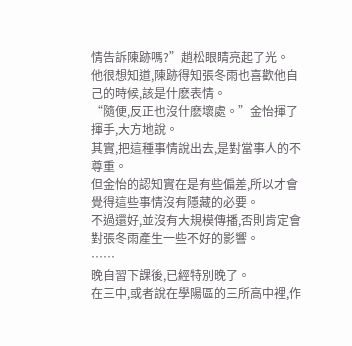情告訴陳跡嗎?”趙松眼睛亮起了光。
他很想知道,陳跡得知張冬雨也喜歡他自己的時候,該是什麽表情。
“隨便,反正也沒什麽壞處。”金怡揮了揮手,大方地說。
其實,把這種事情說出去,是對當事人的不尊重。
但金怡的認知實在是有些偏差,所以才會覺得這些事情沒有隱藏的必要。
不過還好,並沒有大規模傳播,否則肯定會對張冬雨產生一些不好的影響。
……
晚自習下課後,已經特別晚了。
在三中,或者說在學陽區的三所高中裡,作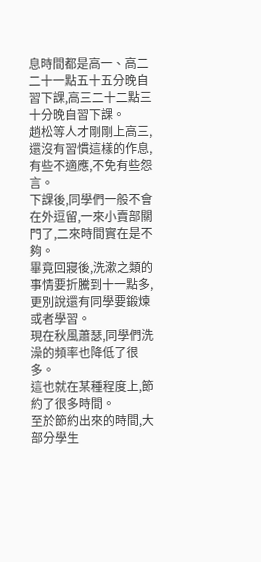息時間都是高一、高二二十一點五十五分晚自習下課,高三二十二點三十分晚自習下課。
趙松等人才剛剛上高三,還沒有習慣這樣的作息,有些不適應,不免有些怨言。
下課後,同學們一般不會在外逗留,一來小賣部關門了,二來時間實在是不夠。
畢竟回寢後,洗漱之類的事情要折騰到十一點多,更別說還有同學要鍛煉或者學習。
現在秋風蕭瑟,同學們洗澡的頻率也降低了很多。
這也就在某種程度上,節約了很多時間。
至於節約出來的時間,大部分學生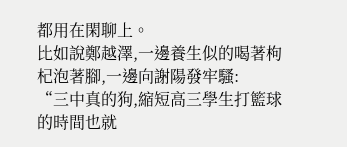都用在閑聊上。
比如說鄭越澤,一邊養生似的喝著枸杞泡著腳,一邊向謝陽發牢騷:
“三中真的狗,縮短高三學生打籃球的時間也就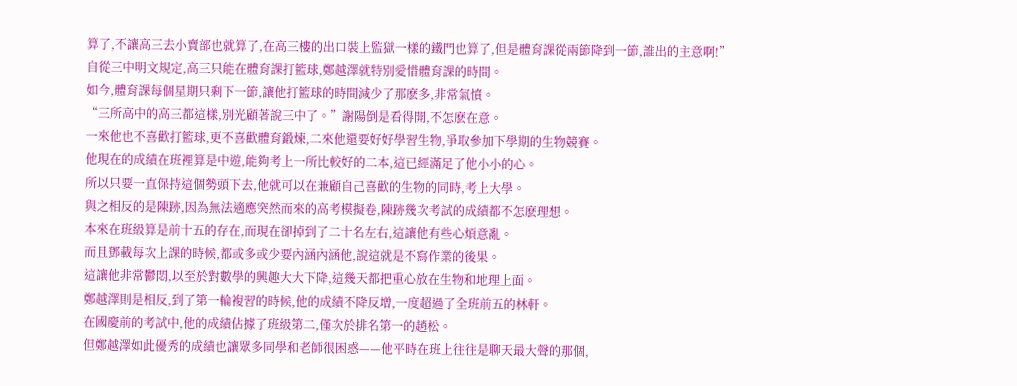算了,不讓高三去小賣部也就算了,在高三樓的出口裝上監獄一樣的鐵門也算了,但是體育課從兩節降到一節,誰出的主意啊!”
自從三中明文規定,高三只能在體育課打籃球,鄭越澤就特別愛惜體育課的時間。
如今,體育課每個星期只剩下一節,讓他打籃球的時間減少了那麽多,非常氣憤。
“三所高中的高三都這樣,別光顧著說三中了。”謝陽倒是看得開,不怎麽在意。
一來他也不喜歡打籃球,更不喜歡體育鍛煉,二來他還要好好學習生物,爭取參加下學期的生物競賽。
他現在的成績在班裡算是中遊,能夠考上一所比較好的二本,這已經滿足了他小小的心。
所以只要一直保持這個勢頭下去,他就可以在兼顧自己喜歡的生物的同時,考上大學。
與之相反的是陳跡,因為無法適應突然而來的高考模擬卷,陳跡幾次考試的成績都不怎麽理想。
本來在班級算是前十五的存在,而現在卻掉到了二十名左右,這讓他有些心煩意亂。
而且鄧載每次上課的時候,都或多或少要內涵內涵他,說這就是不寫作業的後果。
這讓他非常鬱悶,以至於對數學的興趣大大下降,這幾天都把重心放在生物和地理上面。
鄭越澤則是相反,到了第一輪複習的時候,他的成績不降反增,一度超過了全班前五的林軒。
在國慶前的考試中,他的成績佔據了班級第二,僅次於排名第一的趙松。
但鄭越澤如此優秀的成績也讓眾多同學和老師很困惑——他平時在班上往往是聊天最大聲的那個,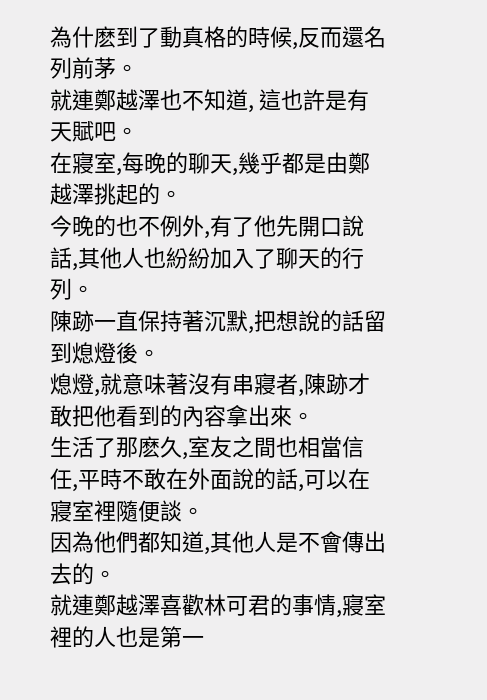為什麽到了動真格的時候,反而還名列前茅。
就連鄭越澤也不知道, 這也許是有天賦吧。
在寢室,每晚的聊天,幾乎都是由鄭越澤挑起的。
今晚的也不例外,有了他先開口說話,其他人也紛紛加入了聊天的行列。
陳跡一直保持著沉默,把想說的話留到熄燈後。
熄燈,就意味著沒有串寢者,陳跡才敢把他看到的內容拿出來。
生活了那麽久,室友之間也相當信任,平時不敢在外面說的話,可以在寢室裡隨便談。
因為他們都知道,其他人是不會傳出去的。
就連鄭越澤喜歡林可君的事情,寢室裡的人也是第一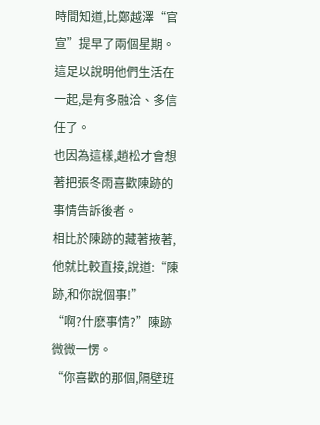時間知道,比鄭越澤“官宣”提早了兩個星期。
這足以說明他們生活在一起,是有多融洽、多信任了。
也因為這樣,趙松才會想著把張冬雨喜歡陳跡的事情告訴後者。
相比於陳跡的藏著掖著,他就比較直接,說道:“陳跡,和你說個事!”
“啊?什麽事情?”陳跡微微一愣。
“你喜歡的那個,隔壁班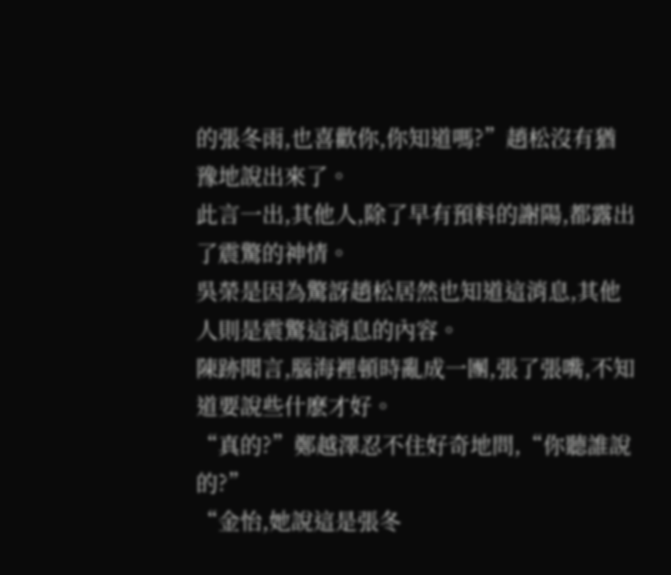的張冬雨,也喜歡你,你知道嗎?”趙松沒有猶豫地說出來了。
此言一出,其他人,除了早有預料的謝陽,都露出了震驚的神情。
吳榮是因為驚訝趙松居然也知道這消息,其他人則是震驚這消息的內容。
陳跡聞言,腦海裡頓時亂成一團,張了張嘴,不知道要說些什麽才好。
“真的?”鄭越澤忍不住好奇地問,“你聽誰說的?”
“金怡,她說這是張冬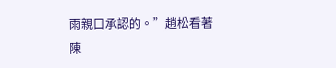雨親口承認的。”趙松看著陳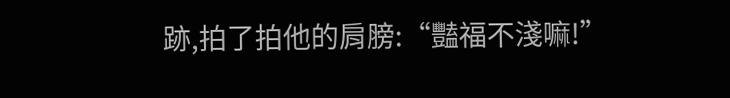跡,拍了拍他的肩膀:“豔福不淺嘛!”